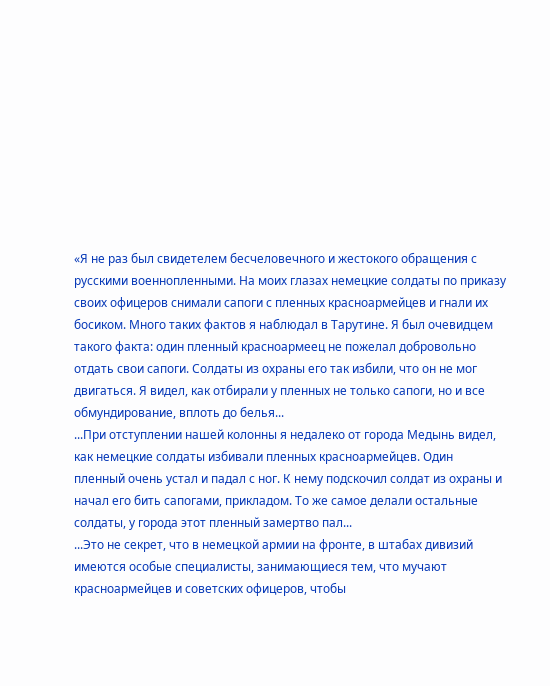«Я не раз был свидетелем бесчеловечного и жестокого обращения с русскими военнопленными. На моих глазах немецкие солдаты по приказу своих офицеров снимали сапоги с пленных красноармейцев и гнали их босиком. Много таких фактов я наблюдал в Тарутине. Я был очевидцем такого факта: один пленный красноармеец не пожелал добровольно отдать свои сапоги. Солдаты из охраны его так избили, что он не мог двигаться. Я видел, как отбирали у пленных не только сапоги, но и все обмундирование, вплоть до белья...
...При отступлении нашей колонны я недалеко от города Медынь видел, как немецкие солдаты избивали пленных красноармейцев. Один пленный очень устал и падал с ног. К нему подскочил солдат из охраны и начал его бить сапогами, прикладом. То же самое делали остальные солдаты, у города этот пленный замертво пал...
...Это не секрет, что в немецкой армии на фронте, в штабах дивизий имеются особые специалисты, занимающиеся тем, что мучают красноармейцев и советских офицеров, чтобы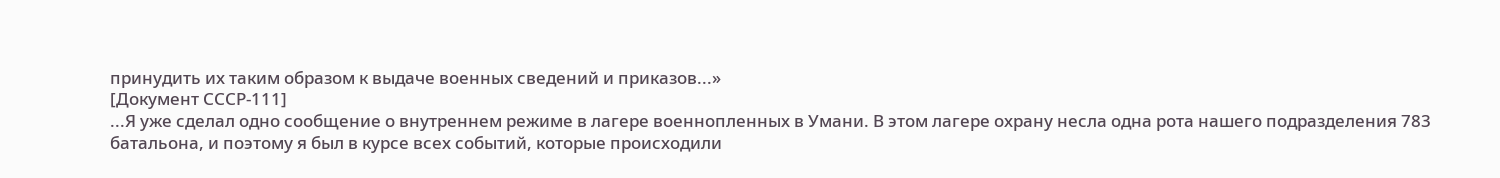принудить их таким образом к выдаче военных сведений и приказов...»
[Документ СССР-111]
...Я уже сделал одно сообщение о внутреннем режиме в лагере военнопленных в Умани. В этом лагере охрану несла одна рота нашего подразделения 783 батальона, и поэтому я был в курсе всех событий, которые происходили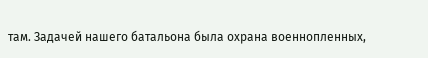там. Задачей нашего батальона была охрана военнопленных,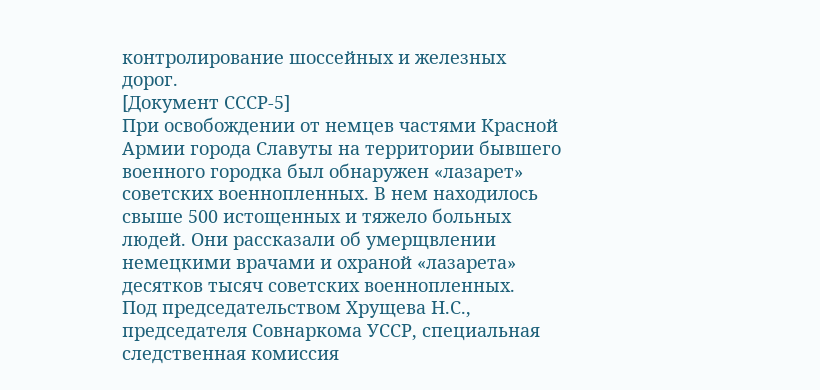контролирование шоссейных и железных дорог.
[Документ СССР-5]
При освобождении от немцев частями Красной Армии города Славуты на территории бывшего военного городка был обнаружен «лазарет» советских военнопленных. В нем находилось свыше 500 истощенных и тяжело больных людей. Они рассказали об умерщвлении немецкими врачами и охраной «лазарета» десятков тысяч советских военнопленных.
Под председательством Хрущева Н.С., председателя Совнаркома УССР, специальная следственная комиссия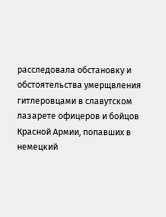расследовала обстановку и обстоятельства умерщвления гитлеровцами в славутском лазарете офицеров и бойцов Красной Армии, попавших в немецкий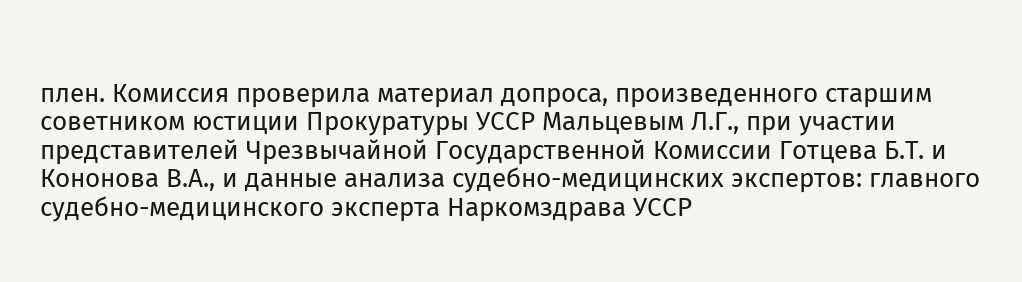плен. Комиссия проверила материал допроса, произведенного старшим советником юстиции Прокуратуры УССР Мальцевым Л.Г., при участии представителей Чрезвычайной Государственной Комиссии Готцева Б.Т. и Кононова В.А., и данные анализа судебно-медицинских экспертов: главного судебно-медицинского эксперта Наркомздрава УССР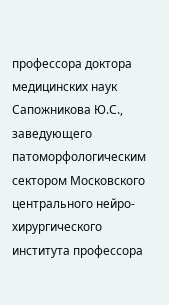профессора доктора медицинских наук Сапожникова Ю.С., заведующего патоморфологическим сектором Московского центрального нейро-хирургического института профессора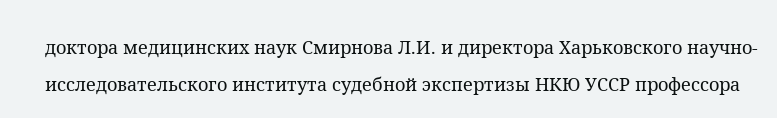доктора медицинских наук Смирнова Л.И. и директора Харьковского научно-исследовательского института судебной экспертизы НКЮ УССР профессора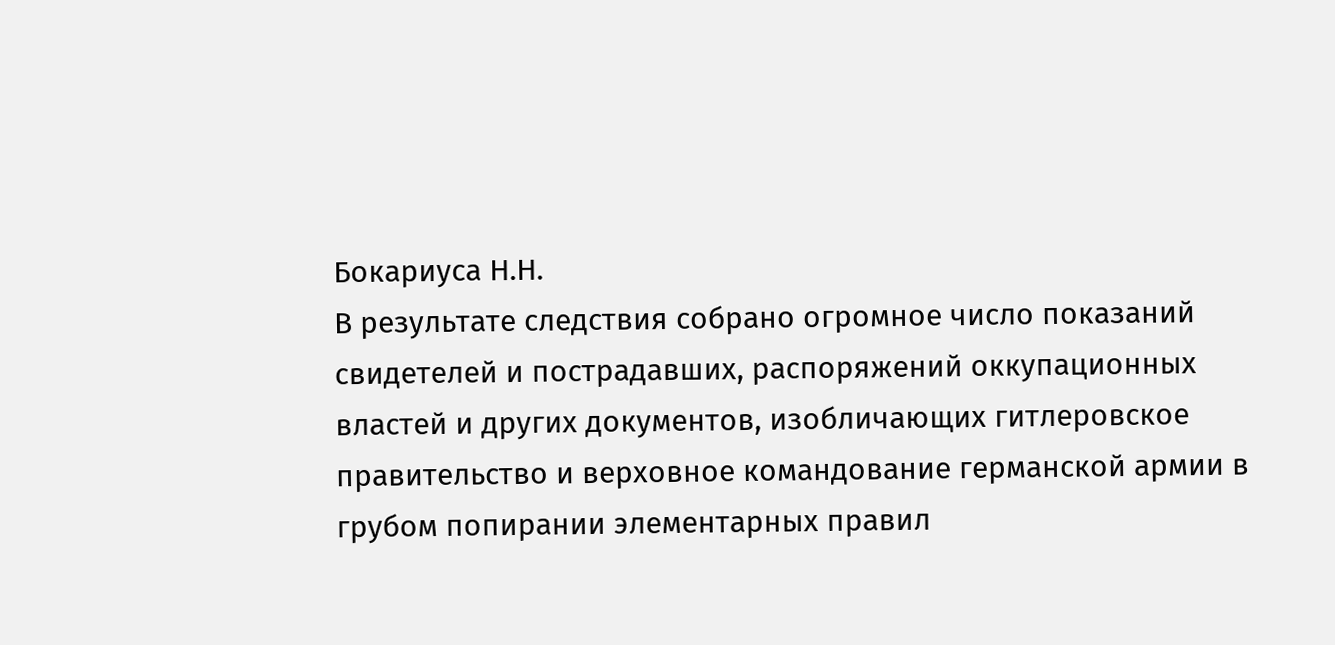Бокариуса Н.Н.
В результате следствия собрано огромное число показаний свидетелей и пострадавших, распоряжений оккупационных властей и других документов, изобличающих гитлеровское правительство и верховное командование германской армии в грубом попирании элементарных правил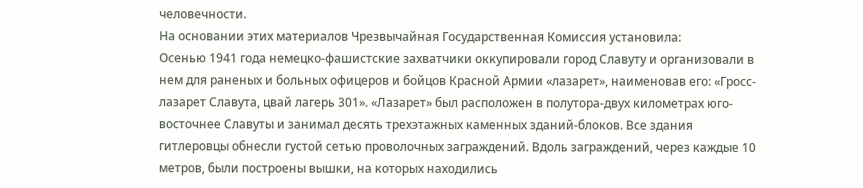человечности.
На основании этих материалов Чрезвычайная Государственная Комиссия установила:
Осенью 1941 года немецко-фашистские захватчики оккупировали город Славуту и организовали в нем для раненых и больных офицеров и бойцов Красной Армии «лазарет», наименовав его: «Гросс-лазарет Славута, цвай лагерь 301». «Лазарет» был расположен в полутора-двух километрах юго-восточнее Славуты и занимал десять трехэтажных каменных зданий-блоков. Все здания гитлеровцы обнесли густой сетью проволочных заграждений. Вдоль заграждений, через каждые 10 метров, были построены вышки, на которых находились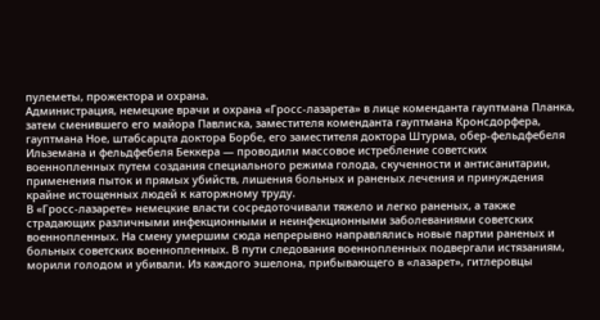пулеметы, прожектора и охрана.
Администрация, немецкие врачи и охрана «Гросс-лазарета» в лице коменданта гауптмана Планка, затем сменившего его майора Павлиска, заместителя коменданта гауптмана Кронсдорфера, гауптмана Ное, штабсарцта доктора Борбе, его заместителя доктора Штурма, обер-фельдфебеля Ильземана и фельдфебеля Беккера — проводили массовое истребление советских военнопленных путем создания специального режима голода, скученности и антисанитарии, применения пыток и прямых убийств, лишения больных и раненых лечения и принуждения крайне истощенных людей к каторжному труду.
В «Гросс-лазарете» немецкие власти сосредоточивали тяжело и легко раненых, а также страдающих различными инфекционными и неинфекционными заболеваниями советских военнопленных. На смену умершим сюда непрерывно направлялись новые партии раненых и больных советских военнопленных. В пути следования военнопленных подвергали истязаниям, морили голодом и убивали. Из каждого эшелона, прибывающего в «лазарет», гитлеровцы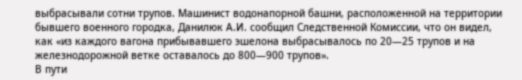выбрасывали сотни трупов. Машинист водонапорной башни, расположенной на территории бывшего военного городка, Данилюк А.И. сообщил Следственной Комиссии, что он видел, как «из каждого вагона прибывавшего эшелона выбрасывалось по 20—25 трупов и на железнодорожной ветке оставалось до 800—900 трупов».
В пути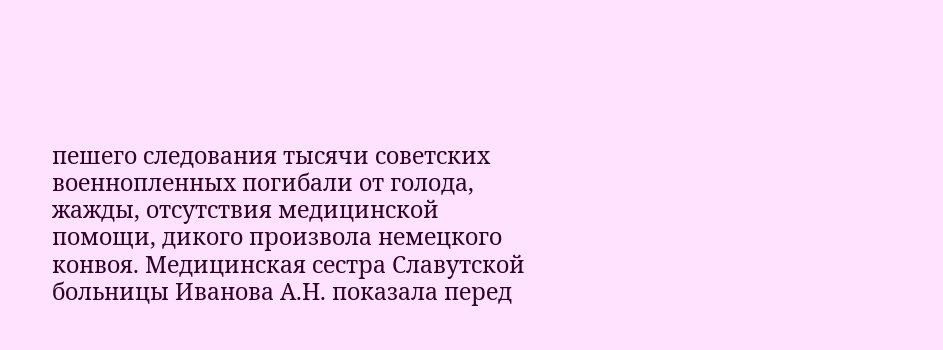пешего следования тысячи советских военнопленных погибали от голода, жажды, отсутствия медицинской помощи, дикого произвола немецкого конвоя. Медицинская сестра Славутской больницы Иванова А.Н. показала перед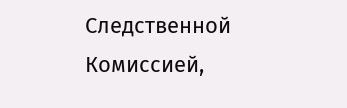Следственной Комиссией,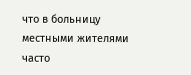что в больницу местными жителями часто